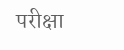परीक्षा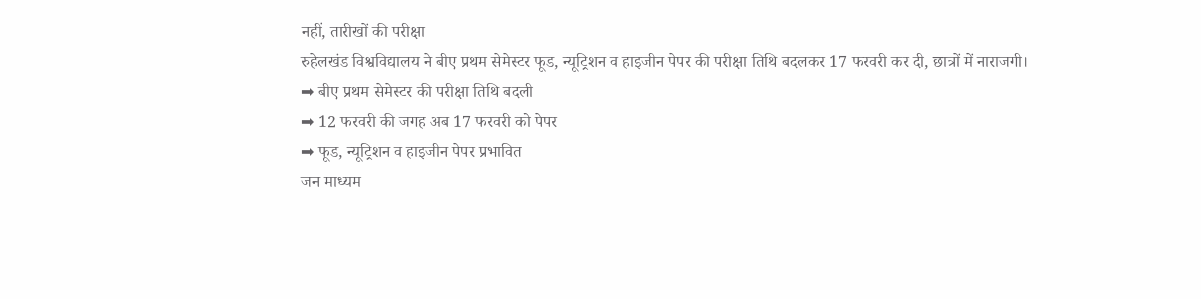नहीं, तारीखों की परीक्षा
रुहेलखंड विश्वविद्यालय ने बीए प्रथम सेमेस्टर फूड, न्यूट्रिशन व हाइजीन पेपर की परीक्षा तिथि बदलकर 17 फरवरी कर दी, छात्रों में नाराजगी।
➡ बीए प्रथम सेमेस्टर की परीक्षा तिथि बदली
➡ 12 फरवरी की जगह अब 17 फरवरी को पेपर
➡ फूड, न्यूट्रिशन व हाइजीन पेपर प्रभावित
जन माध्यम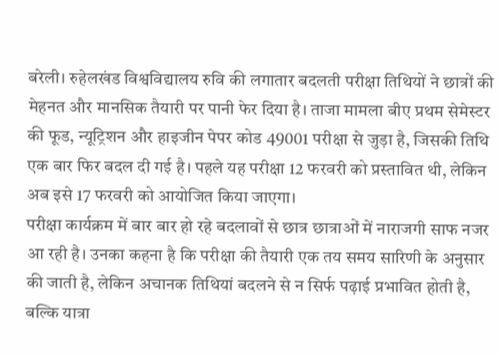बरेली। रुहेलखंड विश्वविद्यालय रुवि की लगातार बदलती परीक्षा तिथियों ने छात्रों की मेहनत और मानसिक तैयारी पर पानी फेर दिया है। ताजा मामला बीए प्रथम सेमेस्टर की फूड, न्यूट्रिशन और हाइजीन पेपर कोड 49001 परीक्षा से जुड़ा है, जिसकी तिथि एक बार फिर बदल दी गई है। पहले यह परीक्षा 12 फरवरी को प्रस्तावित थी, लेकिन अब इसे 17 फरवरी को आयोजित किया जाएगा।
परीक्षा कार्यक्रम में बार बार हो रहे बदलावों से छात्र छात्राओं में नाराजगी साफ नजर आ रही है। उनका कहना है कि परीक्षा की तैयारी एक तय समय सारिणी के अनुसार की जाती है, लेकिन अचानक तिथियां बदलने से न सिर्फ पढ़ाई प्रभावित होती है, बल्कि यात्रा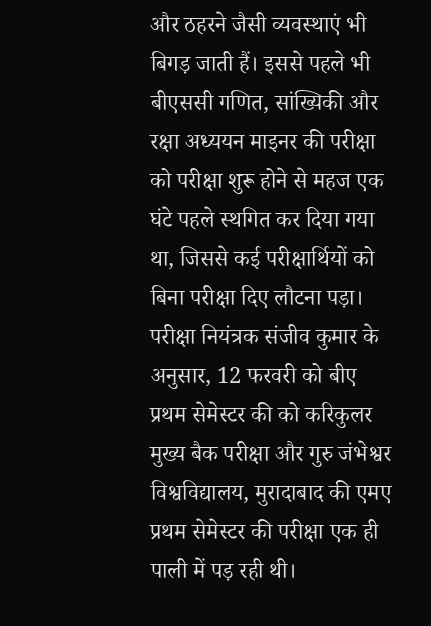और ठहरने जैसी व्यवस्थाएं भी बिगड़ जाती हैं। इससे पहले भी बीएससी गणित, सांख्यिकी और रक्षा अध्ययन माइनर की परीक्षा को परीक्षा शुरू होने से महज एक घंटे पहले स्थगित कर दिया गया था, जिससे कई परीक्षार्थियों को बिना परीक्षा दिए लौटना पड़ा।
परीक्षा नियंत्रक संजीव कुमार के अनुसार, 12 फरवरी को बीए प्रथम सेमेस्टर की को करिकुलर मुख्य बैक परीक्षा और गुरु जंभेश्वर विश्वविद्यालय, मुरादाबाद की एमए प्रथम सेमेस्टर की परीक्षा एक ही पाली में पड़ रही थी।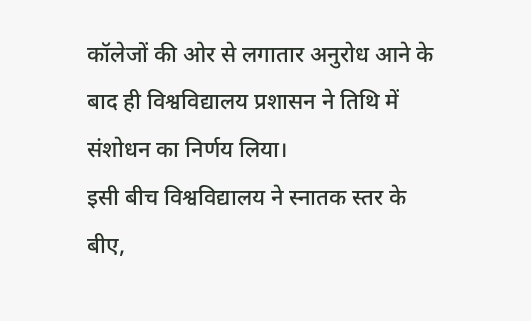कॉलेजों की ओर से लगातार अनुरोध आने के बाद ही विश्वविद्यालय प्रशासन ने तिथि में संशोधन का निर्णय लिया।
इसी बीच विश्वविद्यालय ने स्नातक स्तर के बीए,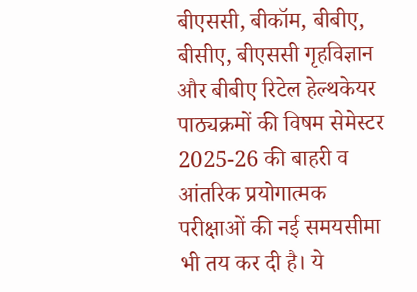बीएससी, बीकॉम, बीबीए, बीसीए, बीएससी गृहविज्ञान और बीबीए रिटेल हेल्थकेयर पाठ्यक्रमों की विषम सेमेस्टर 2025-26 की बाहरी व आंतरिक प्रयोगात्मक परीक्षाओं की नई समयसीमा भी तय कर दी है। ये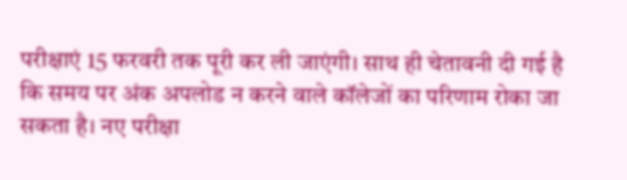परीक्षाएं 15 फरवरी तक पूरी कर ली जाएंगी। साथ ही चेतावनी दी गई है कि समय पर अंक अपलोड न करने वाले कॉलेजों का परिणाम रोका जा सकता है। नए परीक्षा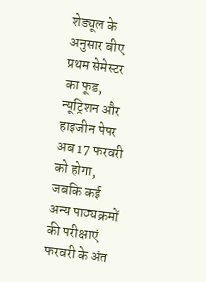शेड्यूल के अनुसार बीए प्रथम सेमेस्टर का फूड, न्यूट्रिशन और हाइजीन पेपर अब 17 फरवरी को होगा, जबकि कई अन्य पाठ्यक्रमों की परीक्षाएं फरवरी के अंत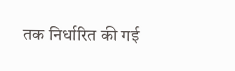तक निर्धारित की गई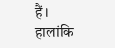हैं। हालांकि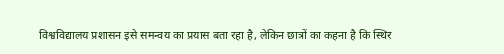विश्वविद्यालय प्रशासन इसे समन्वय का प्रयास बता रहा है, लेकिन छात्रों का कहना है कि स्थिर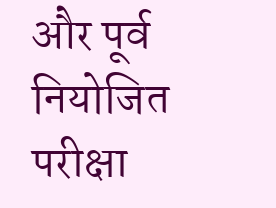और पूर्व नियोजित परीक्षा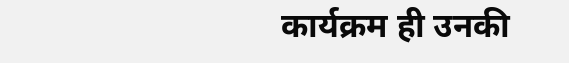कार्यक्रम ही उनकी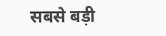सबसे बड़ी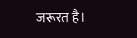जरूरत है।